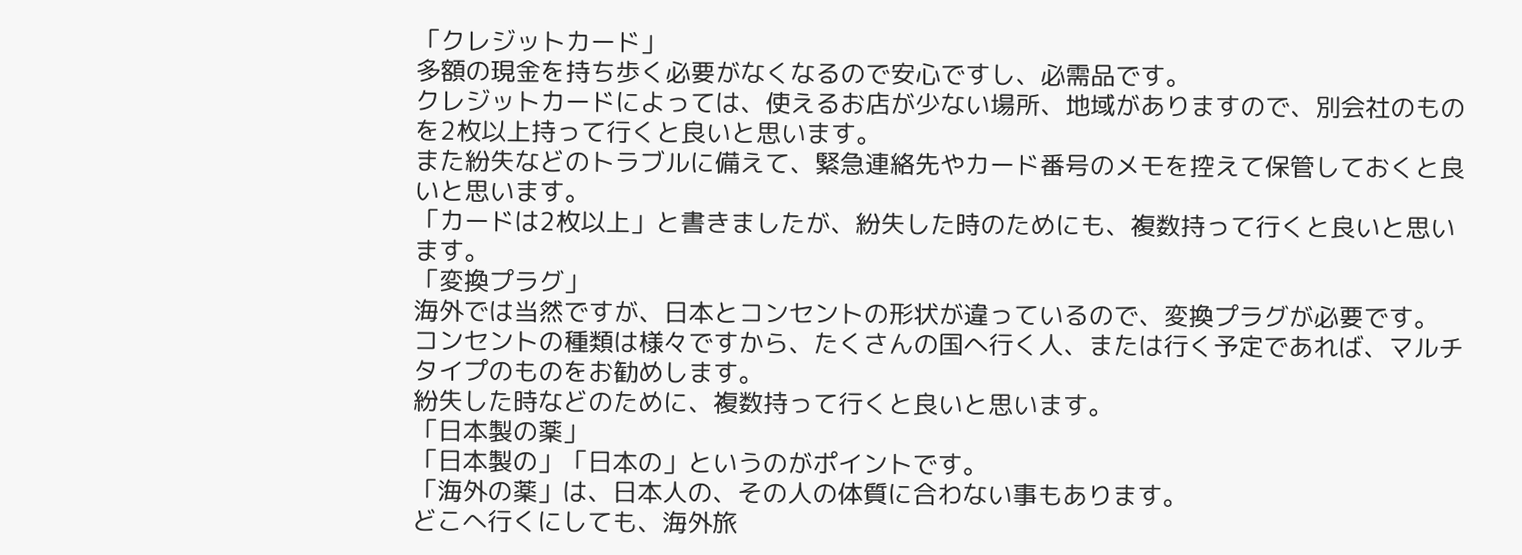「クレジットカード」
多額の現金を持ち歩く必要がなくなるので安心ですし、必需品です。
クレジットカードによっては、使えるお店が少ない場所、地域がありますので、別会社のものを2枚以上持って行くと良いと思います。
また紛失などのトラブルに備えて、緊急連絡先やカード番号のメモを控えて保管しておくと良いと思います。
「カードは2枚以上」と書きましたが、紛失した時のためにも、複数持って行くと良いと思います。
「変換プラグ」
海外では当然ですが、日本とコンセントの形状が違っているので、変換プラグが必要です。
コンセントの種類は様々ですから、たくさんの国へ行く人、または行く予定であれば、マルチタイプのものをお勧めします。
紛失した時などのために、複数持って行くと良いと思います。
「日本製の薬」
「日本製の」「日本の」というのがポイントです。
「海外の薬」は、日本人の、その人の体質に合わない事もあります。
どこへ行くにしても、海外旅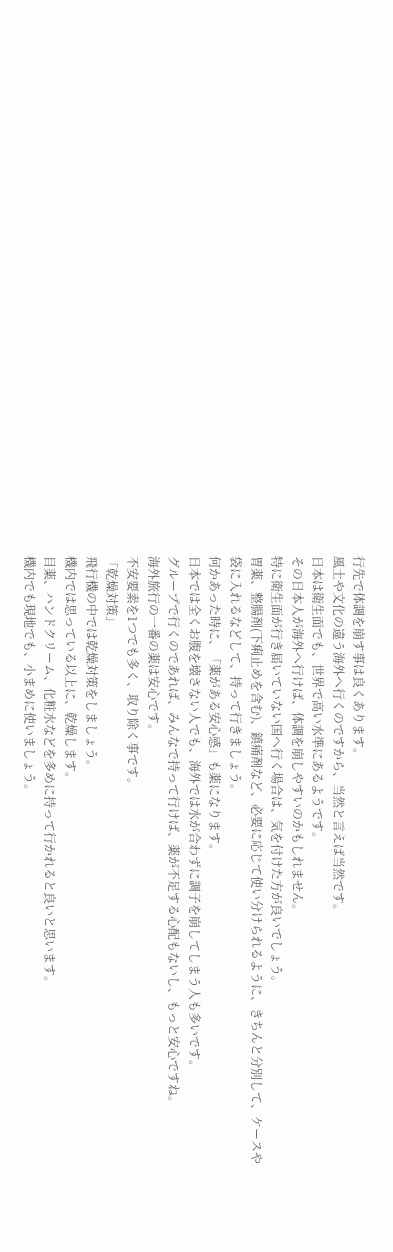行先で体調を崩す事は良くあります。
風土や文化の違う海外へ行くのですから、当然と言えば当然です。
日本は衛生面でも、世界で高い水準にあるようです。
その日本人が海外へ行けば、体調を崩しやすいのかもしれません。
特に衛生面が行き届いていない国へ行く場合は、気を付けた方が良いでしょう。
胃薬、整腸剤(下痢止めを含む)、鎮痛剤など、必要に応じて使い分けられるように、きちんと分別して、ケースや袋に入れるなどして、持って行きましょう。
何かあった時に、「薬がある安心感」も薬になります。
日本では全くお腹を壊さない人でも、海外では水が合わずに調子を崩してしまう人も多いです。
グループで行くのであれば、みんなで持って行けば、薬が不足する心配もないし、もっと安心ですね。
海外旅行の一番の薬は安心です。
不安要素を1つでも多く、取り除く事です。
「乾燥対策」
飛行機の中では乾燥対策をしましょう。
機内では思っている以上に、乾燥します。
目薬、ハンドクリーム、化粧水などを多めに持って行かれると良いと思います。
機内でも現地でも、小まめに使いましょう。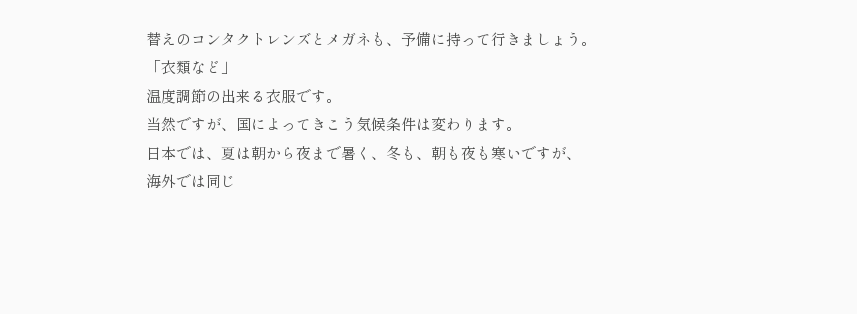替えのコンタクトレンズとメガネも、予備に持って行きましょう。
「衣類など」
温度調節の出来る衣服です。
当然ですが、国によってきこう気候条件は変わります。
日本では、夏は朝から夜まで暑く、冬も、朝も夜も寒いですが、
海外では同じ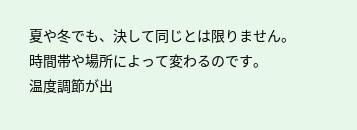夏や冬でも、決して同じとは限りません。
時間帯や場所によって変わるのです。
温度調節が出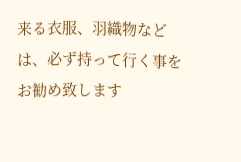来る衣服、羽織物などは、必ず持って行く事をお勧め致します